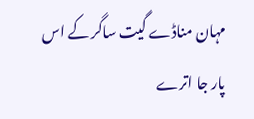مہان مناڈے گیت ساگر کے اس پار جا اترے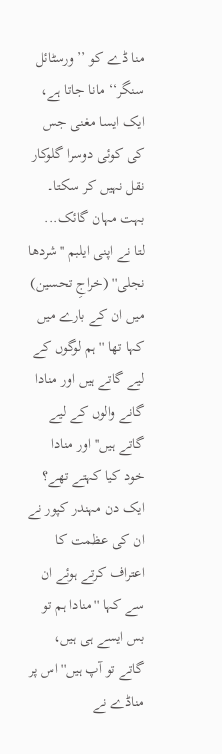منا ڈے کو ’’ورسٹائل سنگر‘‘ مانا جاتا ہے، ایک ایسا مغنی جس کی کوئی دوسرا گلوکار نقل نہیں کر سکتا۔
بہت مہان گائک...
لتا نے اپنی ایلبم ''شردھا نجلی'' (خراجِ تحسین) میں ان کے بارے میں کہا تھا ''ہم لوگوں کے لیے گاتے ہیں اور منادا گانے والوں کے لیے گاتے ہیں'' اور منادا خود کیا کہتے تھے؟ ایک دن مہندر کپور نے ان کی عظمت کا اعتراف کرتے ہوئے ان سے کہا ''منادا ہم تو بس ایسے ہی ہیں، گاتے تو آپ ہیں'' اس پر مناڈے نے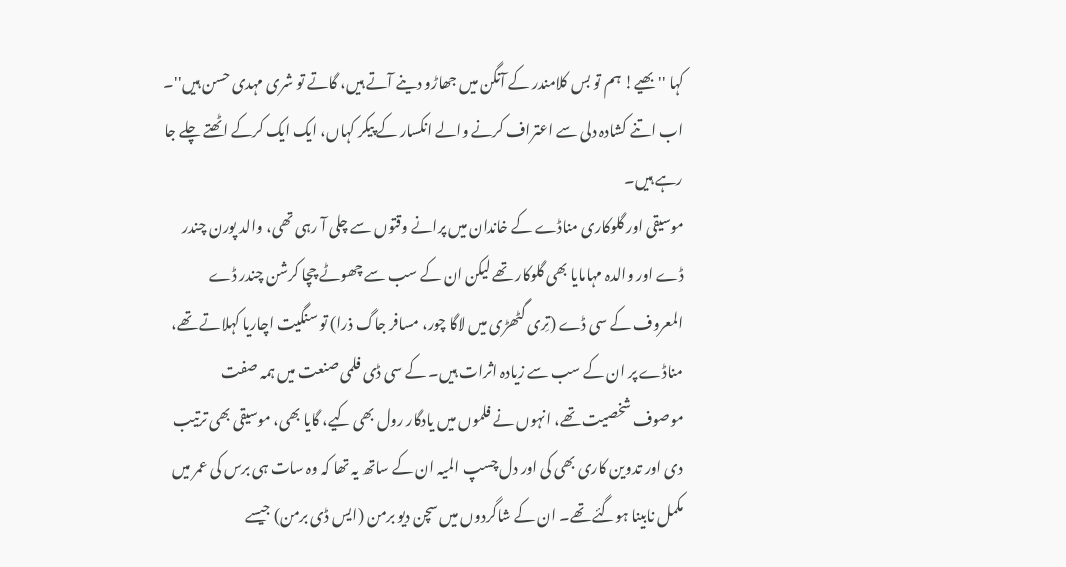کہا ''بھیے! ہم تو بس کلامندر کے آنگن میں جھاڑو دینے آتے ہیں، گاتے تو شری مہدی حسن ہیں''۔ اب اتنے کشادہ دلی سے اعتراف کرنے والے انکسار کے پیکر کہاں، ایک ایک کرکے اٹھتے چلے جا رہے ہیں۔
موسیقی اور گلوکاری مناڈے کے خاندان میں پرانے وقتوں سے چلی آ رہی تھی، والد پورن چندر ڈے اور والدہ مہامایا بھی گلوکار تھے لیکن ان کے سب سے چھوٹے چچا کرشن چندر ڈے المعروف کے سی ڈے (تِری گٹھڑی میں لاگا چور، مسافر جاگ ذرا) تو سنگیت اچاریا کہلاتے تھے، مناڈے پر ان کے سب سے زیادہ اثرات ہیں۔ کے سی ڈی فلمی صنعت میں ہمہ صفت موصوف شخصیت تھے، انہوں نے فلموں میں یادگار رول بھی کیے، گایا بھی، موسیقی بھی ترتیب دی اور تدوین کاری بھی کی اور دل چسپ المیہ ان کے ساتھ یہ تھا کہ وہ سات ہی برس کی عمر میں مکمل نابینا ہوگئے تھے۔ ان کے شاگردوں میں سچن دیو برمن (ایس ڈی برمن) جیسے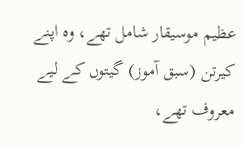عظیم موسیقار شامل تھے، وہ اپنے کیرتن (سبق آموز) گیتوں کے لیے معروف تھے،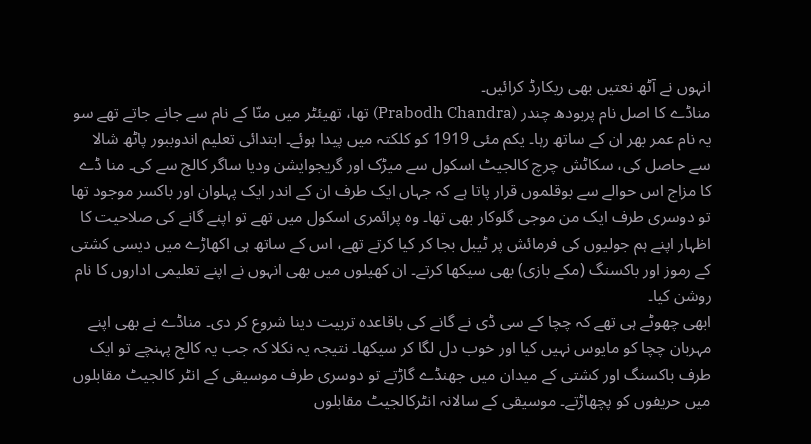انہوں نے آٹھ نعتیں بھی ریکارڈ کرائیں۔
مناڈے کا اصل نام پربودھ چندر (Prabodh Chandra) تھا، تھیئٹر میں منّا کے نام سے جانے جاتے تھے سو یہ نام عمر بھر ان کے ساتھ رہا۔ یکم مئی 1919 کو کلکتہ میں پیدا ہوئے۔ ابتدائی تعلیم اندوببور پاٹھ شالا سے حاصل کی، سکاٹش چرچ کالجیٹ اسکول سے میڑک اور گریجوایشن ودیا ساگر کالج سے کی۔ منا ڈے کا مزاج اس حوالے سے بوقلموں قرار پاتا ہے کہ جہاں ایک طرف ان کے اندر ایک پہلوان اور باکسر موجود تھا تو دوسری طرف ایک من موجی گلوکار بھی تھا۔ وہ پرائمری اسکول میں تھے تو اپنے گانے کی صلاحیت کا اظہار اپنے ہم جولیوں کی فرمائش پر ٹیبل بجا کر کیا کرتے تھے، اس کے ساتھ ہی اکھاڑے میں دیسی کشتی کے رموز اور باکسنگ (مکے بازی) بھی سیکھا کرتے۔ ان کھیلوں میں بھی انہوں نے اپنے تعلیمی اداروں کا نام روشن کیا۔
ابھی چھوٹے ہی تھے کہ چچا کے سی ڈی نے گانے کی باقاعدہ تربیت دینا شروع کر دی۔ مناڈے نے بھی اپنے مہربان چچا کو مایوس نہیں کیا اور خوب دل لگا کر سیکھا۔ نتیجہ یہ نکلا کہ جب یہ کالج پہنچے تو ایک طرف باکسنگ اور کشتی کے میدان میں جھنڈے گاڑتے تو دوسری طرف موسیقی کے انٹر کالجیٹ مقابلوں میں حریفوں کو پچھاڑتے۔ موسیقی کے سالانہ انٹرکالجیٹ مقابلوں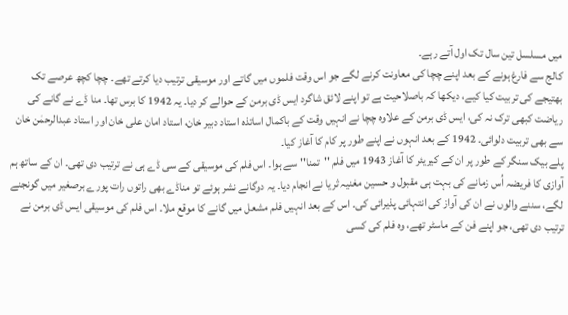میں مسلسل تین سال تک اول آتے رہے۔
کالج سے فارغ ہونے کے بعد اپنے چچا کی معاونت کرنے لگے جو اس وقت فلموں میں گاتے اور موسیقی ترتیب دیا کرتے تھے۔ چچا کچھ عرصے تک بھتیجے کی تربیت کیا کیے، دیکھا کہ باصلاحیت ہے تو اپنے لائق شاگرد ایس ڈی برمن کے حوالے کر دیا۔ یہ 1942 کا برس تھا۔ منا ڈے نے گانے کی ریاضت کبھی ترک نہ کی، ایس ڈی برمن کے علاوہ چچا نے انہیں وقت کے باکمال اساتذہ استاد دبیر خان، استاد امان علی خان اور استاد عبدالرحمٰن خان سے بھی تربیت دلوائی۔ 1942 کے بعد انہوں نے اپنے طور پر کام کا آغاز کیا۔
پلے بیک سنگر کے طور پر ان کے کیریئر کا آغاز 1943 میں فلم ''تمنا'' سے ہوا۔ اس فلم کی موسیقی کے سی ڈے ہی نے ترتیب دی تھی۔ ان کے ساتھ ہم آوازی کا فریضہ اُس زمانے کی بہت ہی مقبول و حسین مغنیہ ثریا نے انجام دیا۔ یہ دوگانے نشر ہوئے تو مناڈے بھی راتوں رات پورے برصغیر میں گونجنے لگے، سننے والوں نے ان کی آواز کی انتہائی پذیرائی کی۔ اس کے بعد انہیں فلم مشعل میں گانے کا موقع ملا۔ اس فلم کی موسیقی ایس ڈی برمن نے ترتیب دی تھی، جو اپنے فن کے ماسٹر تھے، وہ فلم کی کسی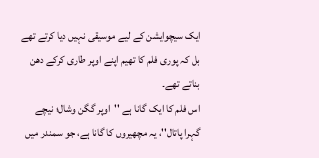ایک سیچوایشن کے لیے موسیقی نہیں دیا کرتے تھے بل کہ پوری فلم کا تھیم اپنے اوپر طاری کرکے دھن بناتے تھے۔
اس فلم کا ایک گانا ہے ''اوپر گگن وشال؛ نیچے گہرا پاتال''، یہ مچھیروں کا گانا ہے، جو سمندر میں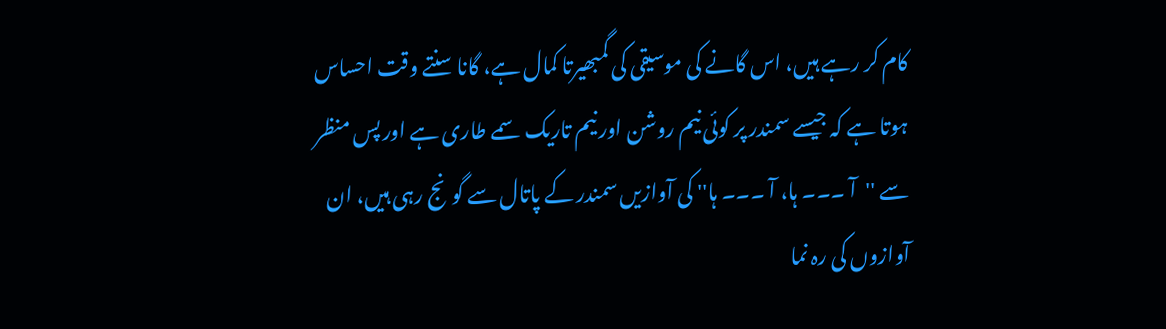کام کر رہے ہیں، اس گانے کی موسیقی کی گمبھیرتا کمال ہے، گانا سنتے وقت احساس ہوتا ہے کہ جیسے سمندر پر کوئی نیم روشن اور نیم تاریک سمے طاری ہے اور پس منظر سے ''آ ۔۔۔ ہا، آ ۔۔۔ ہا'' کی آوازیں سمندر کے پاتال سے گونج رہی ہیں، ان آوازوں کی رہ نما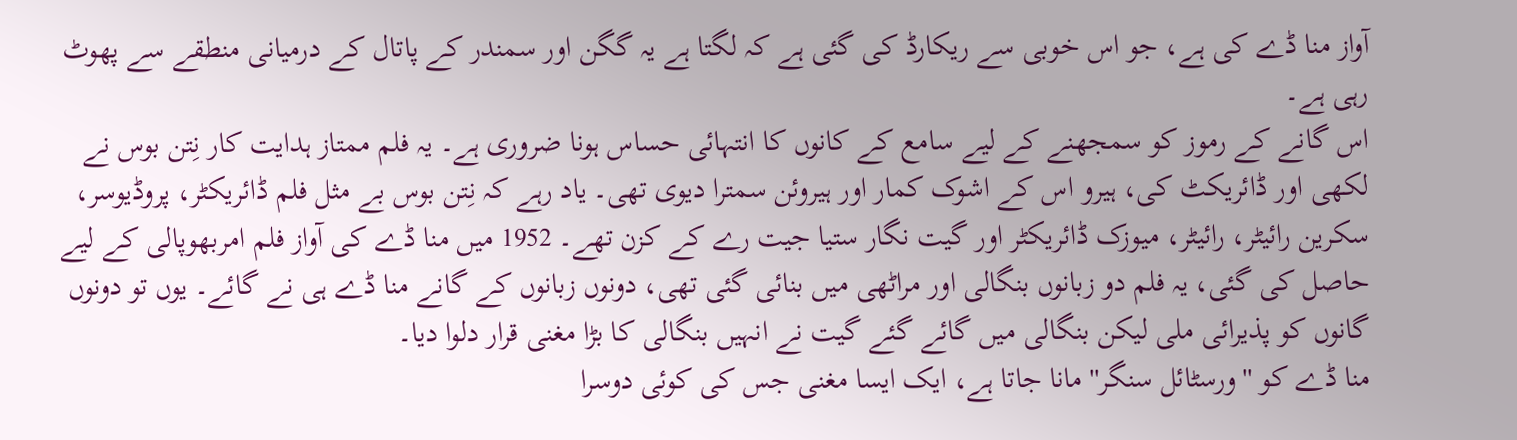آواز منا ڈے کی ہے، جو اس خوبی سے ریکارڈ کی گئی ہے کہ لگتا ہے یہ گگن اور سمندر کے پاتال کے درمیانی منطقے سے پھوٹ رہی ہے۔
اس گانے کے رموز کو سمجھنے کے لیے سامع کے کانوں کا انتہائی حساس ہونا ضروری ہے۔ یہ فلم ممتاز ہدایت کار نِتن بوس نے لکھی اور ڈائریکٹ کی، ہیرو اس کے اشوک کمار اور ہیروئن سمترا دیوی تھی۔ یاد رہے کہ نِتن بوس بے مثل فلم ڈائریکٹر، پروڈیوسر، سکرین رائیٹر، رائیٹر، میوزک ڈائریکٹر اور گیت نگار ستیا جیت رے کے کزن تھے۔ 1952 میں منا ڈے کی آواز فلم امربھوپالی کے لیے حاصل کی گئی، یہ فلم دو زبانوں بنگالی اور مراٹھی میں بنائی گئی تھی، دونوں زبانوں کے گانے منا ڈے ہی نے گائے۔ یوں تو دونوں گانوں کو پذیرائی ملی لیکن بنگالی میں گائے گئے گیت نے انہیں بنگالی کا بڑا مغنی قرار دلوا دیا۔
منا ڈے کو ''ورسٹائل سنگر'' مانا جاتا ہے، ایک ایسا مغنی جس کی کوئی دوسرا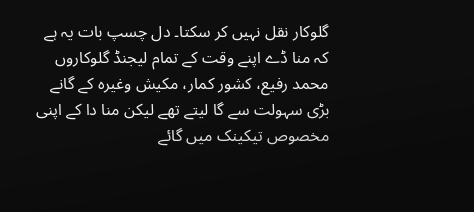گلوکار نقل نہیں کر سکتا۔ دل چسپ بات یہ ہے کہ منا ڈے اپنے وقت کے تمام لیجنڈ گلوکاروں محمد رفیع، کشور کمار، مکیش وغیرہ کے گانے بڑی سہولت سے گا لیتے تھے لیکن منا دا کے اپنی مخصوص تیکینک میں گائے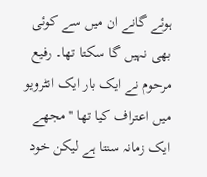ہوئے گانے ان میں سے کوئی بھی نہیں گا سکتا تھا۔ رفیع مرحوم نے ایک بار ایک انٹرویو میں اعتراف کیا تھا ''مجھے ایک زمانہ سنتا ہے لیکن خود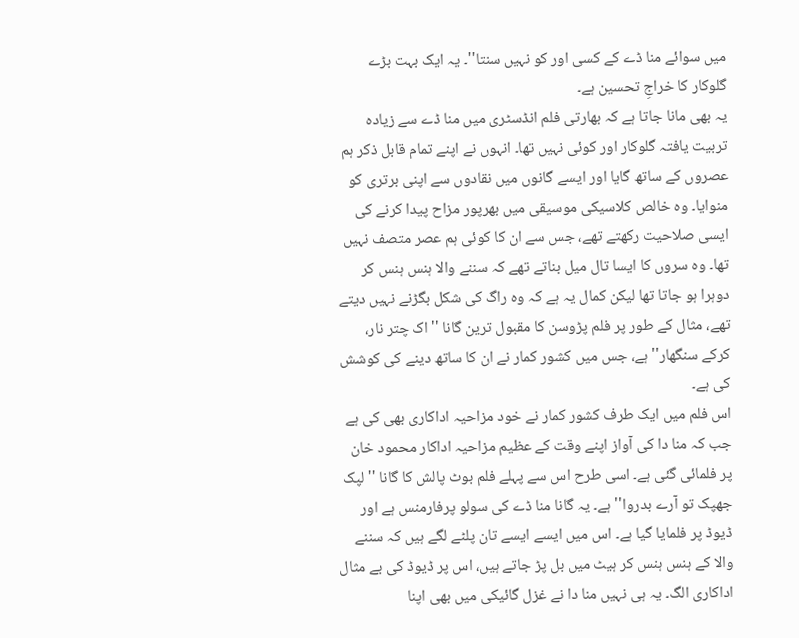میں سوائے منا ڈے کے کسی اور کو نہیں سنتا''۔ یہ ایک بہت بڑے گلوکار کا خراجِ تحسین ہے۔
یہ بھی مانا جاتا ہے کہ بھارتی فلم انڈسٹری میں منا ڈے سے زیادہ تربیت یافتہ گلوکار اور کوئی نہیں تھا۔ انہوں نے اپنے تمام قابل ذکر ہم عصروں کے ساتھ گایا اور ایسے گانوں میں نقادوں سے اپنی برتری کو منوایا۔ وہ خالص کلاسیکی موسیقی میں بھرپور مزاح پیدا کرنے کی ایسی صلاحیت رکھتے تھے، جس سے ان کا کوئی ہم عصر متصف نہیں تھا۔ وہ سروں کا ایسا تال میل بناتے تھے کہ سننے والا ہنس ہنس کر دوہرا ہو جاتا تھا لیکن کمال یہ ہے کہ وہ راگ کی شکل بگڑنے نہیں دیتے تھے، مثال کے طور پر فلم پڑوسن کا مقبول ترین گانا ''اک چتر نار، کرکے سنگھار'' ہے، جس میں کشور کمار نے ان کا ساتھ دینے کی کوشش کی ہے۔
اس فلم میں ایک طرف کشور کمار نے خود مزاحیہ اداکاری بھی کی ہے جب کہ منا دا کی آواز اپنے وقت کے عظیم مزاحیہ اداکار محمود خان پر فلمائی گئی ہے۔ اسی طرح اس سے پہلے فلم بوٹ پالش کا گانا ''لپک جھپک تو آرے بدروا'' ہے۔ یہ گانا منا ڈے کی سولو پرفارمنس ہے اور ڈیوڈ پر فلمایا گیا ہے۔ اس میں ایسے ایسے تان پلٹے لگے ہیں کہ سننے والا کے ہنس ہنس کر ہیٹ میں بل پڑ جاتے ہیں، اس پر ڈیوڈ کی بے مثال اداکاری الگ۔ یہ ہی نہیں منا دا نے غزل گائیکی میں بھی اپنا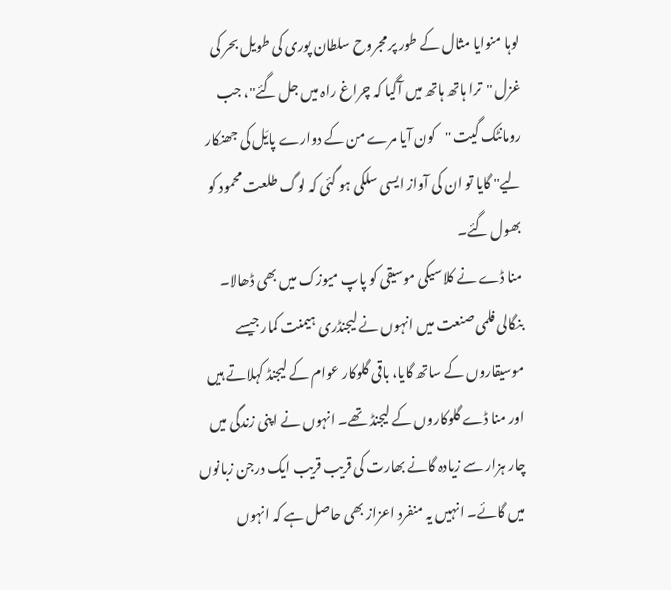لوہا منوایا مثال کے طور پر مجروح سلطان پوری کی طویل بحر کی غزل ''ترا ہاتھ ہاتھ میں آگیا کہ چراغ راہ میں جل گئے''، جب رومانٹک گیت ''کون آیا مرے من کے دوارے پایَل کی جھنکار لیے'' گایا تو ان کی آواز ایسی سلکی ہو گئی کہ لوگ طلعت محمود کو بھول گئے۔
منا ڈے نے کلاسیکی موسیقی کو پاپ میوزک میں بھی ڈھالا۔ بنگالی فلمی صنعت میں انہوں نے لیجنڈری ہیمنت کمار جیسے موسیقاروں کے ساتھ گایا، باقی گلوکار عوام کے لیجنڈ کہلاتے ہیں اور منا ڈے گلوکاروں کے لیجنڈ تھے۔ انہوں نے اپنی زندگی میں چار ہزار سے زیادہ گانے بھارت کی قریب قریب ایک درجن زبانوں میں گائے۔ انہیں یہ منفرد اعزاز بھی حاصل ہے کہ انہوں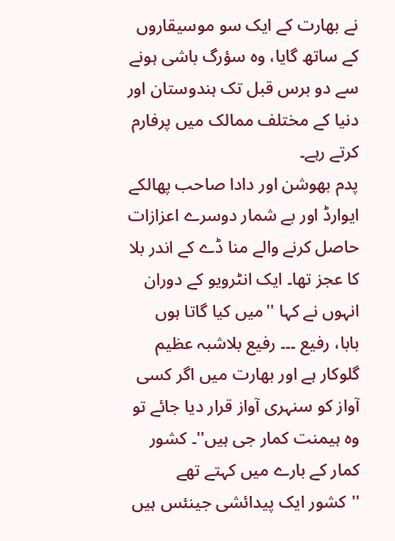نے بھارت کے ایک سو موسیقاروں کے ساتھ گایا، وہ سؤرگ باشی ہونے سے دو برس قبل تک ہندوستان اور دنیا کے مختلف ممالک میں پرفارم کرتے رہے۔
پدم بھوشن اور دادا صاحب پھالکے ایوارڈ اور بے شمار دوسرے اعزازات حاصل کرنے والے منا ڈے کے اندر بلا کا عجز تھا۔ ایک انٹرویو کے دوران انہوں نے کہا ''میں کیا گاتا ہوں بابا، رفیع ۔۔۔ رفیع بلاشبہ عظیم گلوکار ہے اور بھارت میں اگر کسی آواز کو سنہری آواز قرار دیا جائے تو وہ ہیمنت کمار جی ہیں''۔ کشور کمار کے بارے میں کہتے تھے ''کشور ایک پیدائشی جینئس ہیں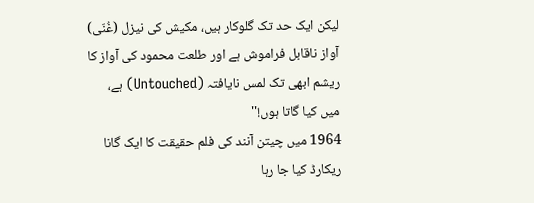لیکن ایک حد تک گلوکار ہیں، مکیش کی نیزل (غُنّی) آواز ناقابل فراموش ہے اور طلعت محمود کی آواز کا ریشم ابھی تک لمس نایافتہ (Untouched) ہے، میں کیا گاتا ہوں!''
1964 میں چیتن آنند کی فلم حقیقت کا ایک گانا ریکارڈ کیا جا رہا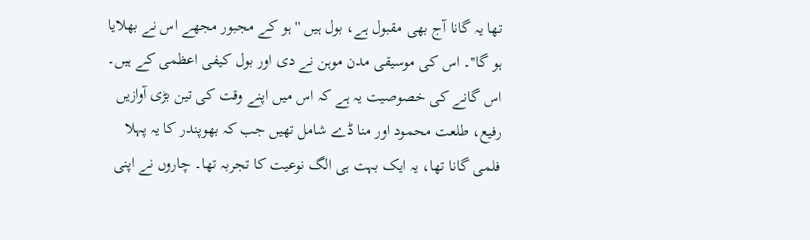تھا یہ گانا آج بھی مقبول ہے، بول ہیں ''ہو کے مجبور مجھے اس نے بھلایا ہو گا''۔ اس کی موسیقی مدن موہن نے دی اور بول کیفی اعظمی کے ہیں۔ اس گانے کی خصوصیت یہ ہے کہ اس میں اپنے وقت کی تین بڑی آوازیں رفیع، طلعت محمود اور منا ڈے شامل تھیں جب کہ بھوپندر کا یہ پہلا فلمی گانا تھا، یہ ایک بہت ہی الگ نوعیت کا تجربہ تھا۔ چاروں نے اپنی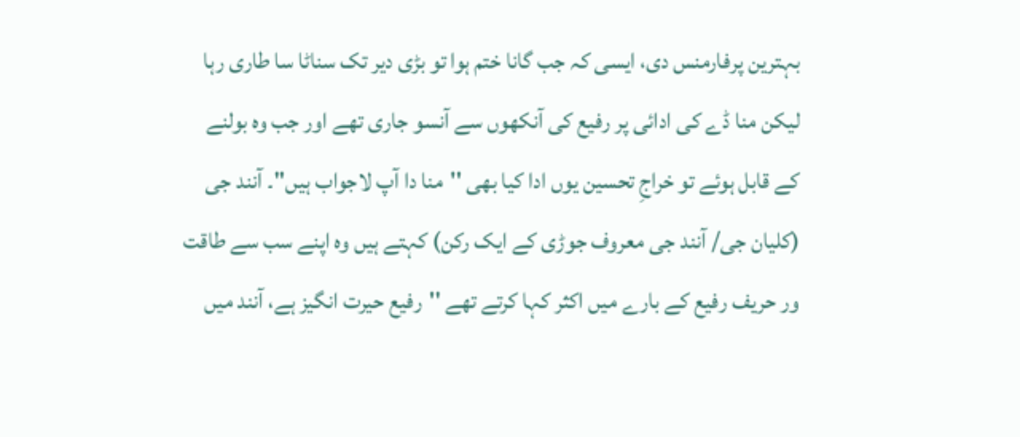بہترین پرفارمنس دی، ایسی کہ جب گانا ختم ہوا تو بڑی دیر تک سناٹا سا طاری رہا لیکن منا ڈے کی ادائی پر رفیع کی آنکھوں سے آنسو جاری تھے اور جب وہ بولنے کے قابل ہوئے تو خراجِ تحسین یوں ادا کیا بھی ''منا دا آپ لاجواب ہیں''۔ آنند جی (کلیان جی/ آنند جی معروف جوڑی کے ایک رکن) کہتے ہیں وہ اپنے سب سے طاقت ور حریف رفیع کے بارے میں اکثر کہا کرتے تھے ''رفیع حیرت انگیز ہے، آنند میں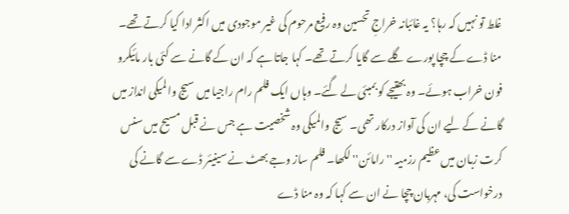غلط تو نہیں کہ رہا؟ یہ غائبانہ خراجِ تحسین وہ رفیع مرحوم کی غیر موجودی میں اکثر ادا کیا کرتے تھے۔
منا ڈے کے چچا پورے گلے سے گایا کرتے تھے۔ کہا جاتا ہے کہ ان کے گانے سے کئی بار مائیکرو فون خراب ہوئے۔ وہ بھتیجے کو بمبئی لے گئے۔ وہاں ایک فلم رام راجیا میں سیج والمیکی انداز میں گانے کے لیے ان کی آواز درکار تھی۔ سیج والمیکی وہ شخصیت ہے جس نے قبل مسیح میں سنس کرت زبان میں عظیم رزمیہ ''رامائن'' لکھا۔ فلم ساز وجے بھٹ نے سینیئر ڈے سے گانے کی درخواست کی، مہربان چچا نے ان سے کہا کہ وہ منا ڈے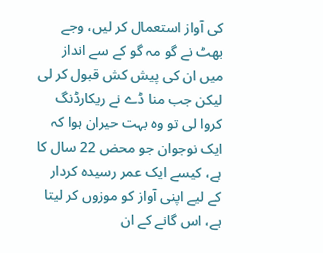کی آواز استعمال کر لیں، وجے بھٹ نے گو مہ گو کے سے انداز میں ان کی پیش کش قبول کر لی لیکن جب منا ڈے نے ریکارڈنگ کروا لی تو وہ بہت حیران ہوا کہ ایک نوجوان جو محض 22 سال کا ہے، کیسے ایک عمر رسیدہ کردار کے لیے اپنی آواز کو موزوں کر لیتا ہے، اس گانے کے ان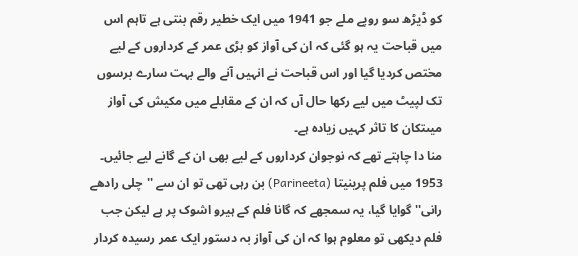کو ڈیڑھ سو روپے ملے جو 1941 میں ایک خطیر رقم بنتی ہے تاہم اس میں قباحت یہ ہو گئی کہ ان کی آواز کو بڑی عمر کے کرداروں کے لیے مختص کردیا گیا اور اس قباحت نے انہیں آنے والے بہت سارے برسوں تک لپیٹ میں لیے رکھا حال آں کہ ان کے مقابلے میں مکیش کی آواز میںتکان کا تاثر کہیں زیادہ ہے۔
منا دا چاہتے تھے کہ نوجوان کرداروں کے لیے بھی ان کے گانے لیے جائیں۔ 1953 میں فلم پرینیتا (Parineeta) بن رہی تھی تو ان سے ''چلی رادھے رانی'' گوایا گیا، یہ سمجھے کہ گانا فلم کے ہیرو اشوک پر ہے لیکن جب فلم دیکھی تو معلوم ہوا کہ ان کی آواز بہ دستور ایک عمر رسیدہ کردار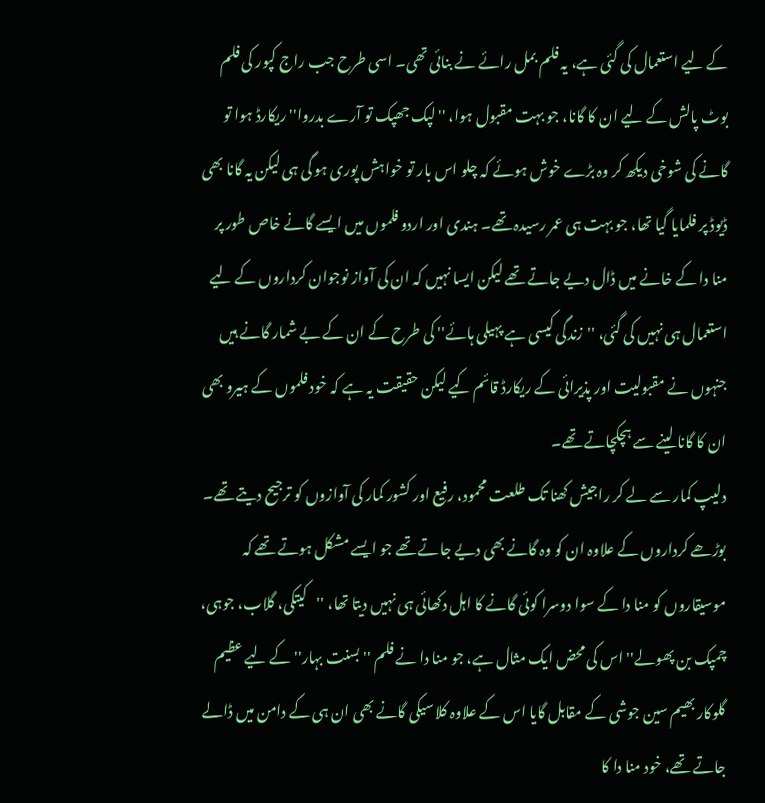کے لیے استعمال کی گئی ہے، یہ فلم بمل رائے نے بنائی تھی۔ اسی طرح جب راج کپور کی فلم بوٹ پالش کے لیے ان کا گانا، جو بہت مقبول ہوا، ''لپک جھپک تو آرے بدروا'' ریکارڈ ہوا تو گانے کی شوخی دیکھ کر وہ بڑے خوش ہوئے کہ چلو اس بار تو خواہش پوری ہو گی ہی لیکن یہ گانا بھی ڈیوڈ پر فلمایا گیا تھا، جو بہت ہی عمر رسیدہ تھے۔ ہندی اور اردو فلموں میں ایسے گانے خاص طور پر منا دا کے خانے میں ڈال دیے جاتے تھے لیکن ایسا نہیں کہ ان کی آواز نوجوان کرداروں کے لیے استعمال ہی نہیں کی گئی، ''زندگی کیسی ہے پہیلی ہائے'' کی طرح کے ان کے بے شمار گانے ہیں جنہوں نے مقبولیت اور پذیرائی کے ریکارڈ قائم کیے لیکن حقیقت یہ ہے کہ خود فلموں کے ہیرو بھی ان کا گانا لینے سے ہچکچاتے تھے۔
دلیپ کمار سے لے کر راجیش کھنا تک طلعت محمود، رفیع اور کشور کمار کی آوازوں کو ترجیح دیتے تھے۔ بوڑھے کرداروں کے علاوہ ان کو وہ گانے بھی دیے جاتے تھے جو ایسے مشکل ہوتے تھے کہ موسیقاروں کو منا دا کے سوا دوسرا کوئی گانے کا اہل دکھائی ہی نہیں دیتا تھا، ''کیتکی، گلاب، جوہی، چمپک بن پھولے'' اس کی محض ایک مثال ہے، جو منا دا نے فلم ''بسنت بہار'' کے لیے عظیم گلوکار بھیم سین جوشی کے مقابل گایا اس کے علاوہ کلاسیکی گانے بھی ان ہی کے دامن میں ڈالے جاتے تھے، خود منا دا کا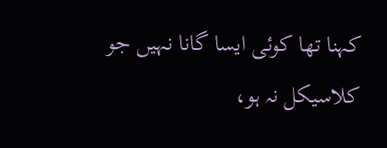کہنا تھا کوئی ایسا گانا نہیں جو کلاسیکل نہ ہو،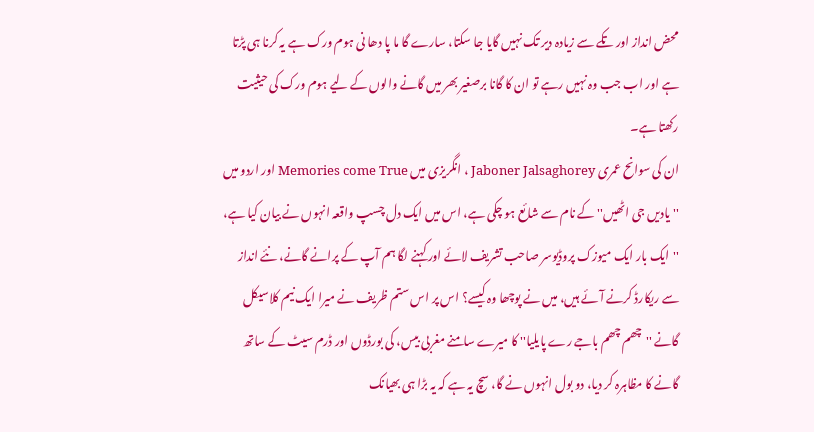محض انداز اور تکے سے زیادہ دیر تک نہیں گایا جا سکتا، سارے گا ما پا دھا نی ہوم ورک ہے یہ کرنا ہی پڑتا ہے اور اب جب وہ نہیں رہے تو ان کا گانا برصغیر بھر میں گانے والوں کے لیے ہوم ورک کی حیثیت رکھتا ہے۔
ان کی سوانح عمری Jaboner Jalsaghorey ، انگریزی میں Memories come True اور اردو میں ''یادیں جی اٹھیں'' کے نام سے شائع ہو چکی ہے، اس میں ایک دل چسپ واقعہ انہوں نے بیان کیا ہے، ''ایک بار ایک میوزک پروڈیوسر صاحب تشریف لائے اور کہنے لگا ہم آپ کے پرانے گانے، نئے انداز سے ریکارڈ کرنے آئے ہیں، میں نے پوچھا وہ کیسے؟ اس پر اس ستم ظریف نے میرا ایک نیم کلاسیکل گانے ''چھم چھم باجے رے پایلیا'' کا میرے سامنے مغربی بیس، کی بورڈوں اور ڈرم سیٹ کے ساتھ گانے کا مظاہرہ کر دیا، دو بول انہوں نے گا، سچ یہ ہے کہ یہ بڑا ہی بھیانک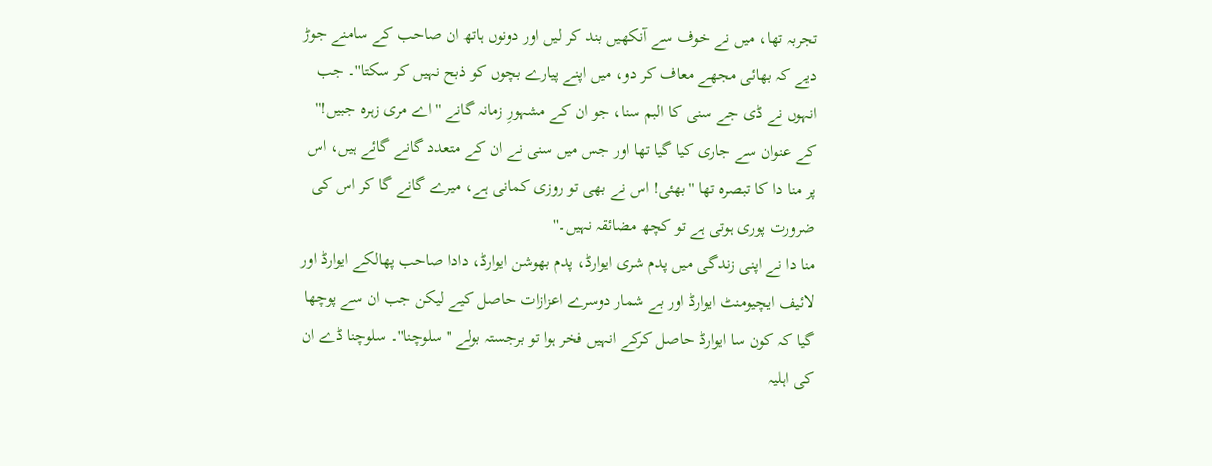تجربہ تھا، میں نے خوف سے آنکھیں بند کر لیں اور دونوں ہاتھ ان صاحب کے سامنے جوڑ دیے کہ بھائی مجھے معاف کر دو، میں اپنے پیارے بچوں کو ذبح نہیں کر سکتا''۔ جب انہوں نے ڈی جے سنی کا البم سنا، جو ان کے مشہورِ زمانہ گانے ''اے مری زہرہ جبیں!'' کے عنوان سے جاری کیا گیا تھا اور جس میں سنی نے ان کے متعدد گانے گائے ہیں، اس پر منا دا کا تبصرہ تھا ''بھئی! اس نے بھی تو روزی کمانی ہے، میرے گانے گا کر اس کی ضرورت پوری ہوتی ہے تو کچھ مضائقہ نہیں۔''
منا دا نے اپنی زندگی میں پدم شری ایوارڈ، پدم بھوشن ایوارڈ، دادا صاحب پھالکے ایوارڈ اور لائیف ایچیومنٹ ایوارڈ اور بے شمار دوسرے اعزازات حاصل کیے لیکن جب ان سے پوچھا گیا کہ کون سا ایوارڈ حاصل کرکے انہیں فخر ہوا تو برجستہ بولے ''سلوچنا''۔ سلوچنا ڈے ان کی اہلیہ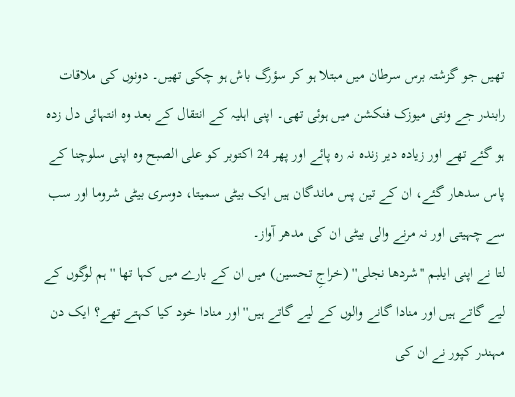تھیں جو گزشتہ برس سرطان میں مبتلا ہو کر سؤرگ باش ہو چکی تھیں۔ دونوں کی ملاقات رابندر جے ونتی میوزک فنکشن میں ہوئی تھی۔ اپنی اہلیہ کے انتقال کے بعد وہ انتہائی دل زدہ ہو گئے تھے اور زیادہ دیر زندہ نہ رہ پائے اور پھر 24 اکتوبر کو علی الصبح وہ اپنی سلوچنا کے پاس سدھار گئے، ان کے تین پس ماندگان ہیں ایک بیٹی سمیتا، دوسری بیٹی شروما اور سب سے چہیتی اور نہ مرنے والی بیٹی ان کی مدھر آواز۔
لتا نے اپنی ایلبم ''شردھا نجلی'' (خراجِ تحسین) میں ان کے بارے میں کہا تھا ''ہم لوگوں کے لیے گاتے ہیں اور منادا گانے والوں کے لیے گاتے ہیں'' اور منادا خود کیا کہتے تھے؟ ایک دن مہندر کپور نے ان کی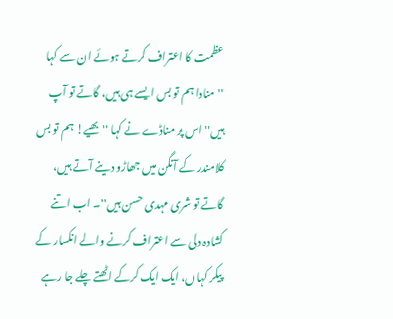عظمت کا اعتراف کرتے ہوئے ان سے کہا ''منادا ہم تو بس ایسے ہی ہیں، گاتے تو آپ ہیں'' اس پر مناڈے نے کہا ''بھیے! ہم تو بس کلامندر کے آنگن میں جھاڑو دینے آتے ہیں، گاتے تو شری مہدی حسن ہیں''۔ اب اتنے کشادہ دلی سے اعتراف کرنے والے انکسار کے پیکر کہاں، ایک ایک کرکے اٹھتے چلے جا رہے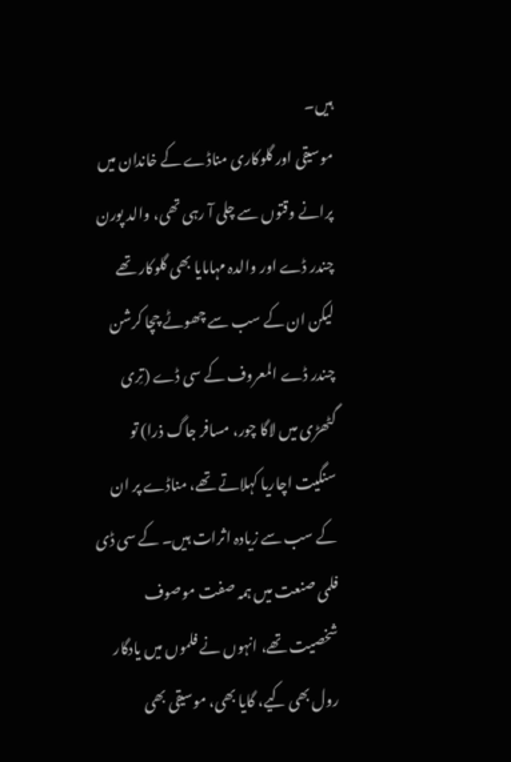ہیں۔
موسیقی اور گلوکاری مناڈے کے خاندان میں پرانے وقتوں سے چلی آ رہی تھی، والد پورن چندر ڈے اور والدہ مہامایا بھی گلوکار تھے لیکن ان کے سب سے چھوٹے چچا کرشن چندر ڈے المعروف کے سی ڈے (تِری گٹھڑی میں لاگا چور، مسافر جاگ ذرا) تو سنگیت اچاریا کہلاتے تھے، مناڈے پر ان کے سب سے زیادہ اثرات ہیں۔ کے سی ڈی فلمی صنعت میں ہمہ صفت موصوف شخصیت تھے، انہوں نے فلموں میں یادگار رول بھی کیے، گایا بھی، موسیقی بھی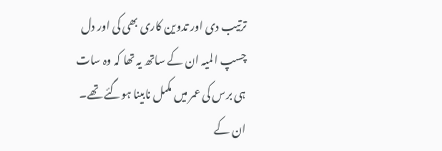ترتیب دی اور تدوین کاری بھی کی اور دل چسپ المیہ ان کے ساتھ یہ تھا کہ وہ سات ہی برس کی عمر میں مکمل نابینا ہوگئے تھے۔ ان کے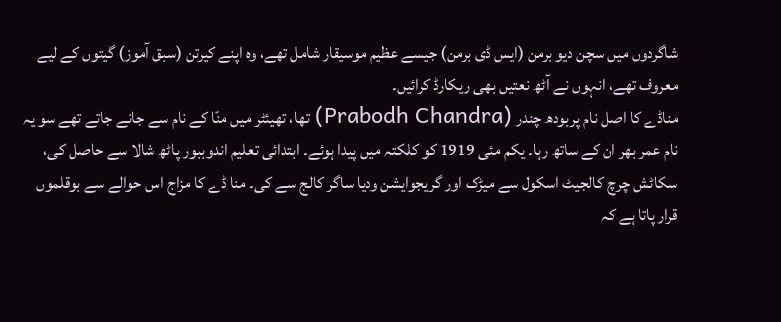شاگردوں میں سچن دیو برمن (ایس ڈی برمن) جیسے عظیم موسیقار شامل تھے، وہ اپنے کیرتن (سبق آموز) گیتوں کے لیے معروف تھے، انہوں نے آٹھ نعتیں بھی ریکارڈ کرائیں۔
مناڈے کا اصل نام پربودھ چندر (Prabodh Chandra) تھا، تھیئٹر میں منّا کے نام سے جانے جاتے تھے سو یہ نام عمر بھر ان کے ساتھ رہا۔ یکم مئی 1919 کو کلکتہ میں پیدا ہوئے۔ ابتدائی تعلیم اندوببور پاٹھ شالا سے حاصل کی، سکاٹش چرچ کالجیٹ اسکول سے میڑک اور گریجوایشن ودیا ساگر کالج سے کی۔ منا ڈے کا مزاج اس حوالے سے بوقلموں قرار پاتا ہے کہ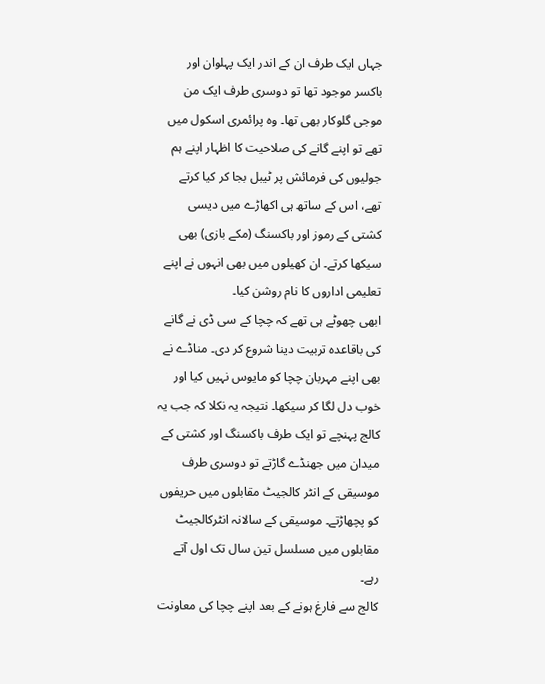جہاں ایک طرف ان کے اندر ایک پہلوان اور باکسر موجود تھا تو دوسری طرف ایک من موجی گلوکار بھی تھا۔ وہ پرائمری اسکول میں تھے تو اپنے گانے کی صلاحیت کا اظہار اپنے ہم جولیوں کی فرمائش پر ٹیبل بجا کر کیا کرتے تھے، اس کے ساتھ ہی اکھاڑے میں دیسی کشتی کے رموز اور باکسنگ (مکے بازی) بھی سیکھا کرتے۔ ان کھیلوں میں بھی انہوں نے اپنے تعلیمی اداروں کا نام روشن کیا۔
ابھی چھوٹے ہی تھے کہ چچا کے سی ڈی نے گانے کی باقاعدہ تربیت دینا شروع کر دی۔ مناڈے نے بھی اپنے مہربان چچا کو مایوس نہیں کیا اور خوب دل لگا کر سیکھا۔ نتیجہ یہ نکلا کہ جب یہ کالج پہنچے تو ایک طرف باکسنگ اور کشتی کے میدان میں جھنڈے گاڑتے تو دوسری طرف موسیقی کے انٹر کالجیٹ مقابلوں میں حریفوں کو پچھاڑتے۔ موسیقی کے سالانہ انٹرکالجیٹ مقابلوں میں مسلسل تین سال تک اول آتے رہے۔
کالج سے فارغ ہونے کے بعد اپنے چچا کی معاونت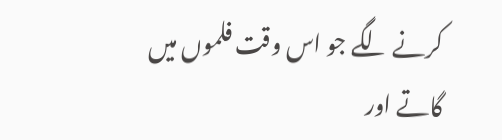کرنے لگے جو اس وقت فلموں میں گاتے اور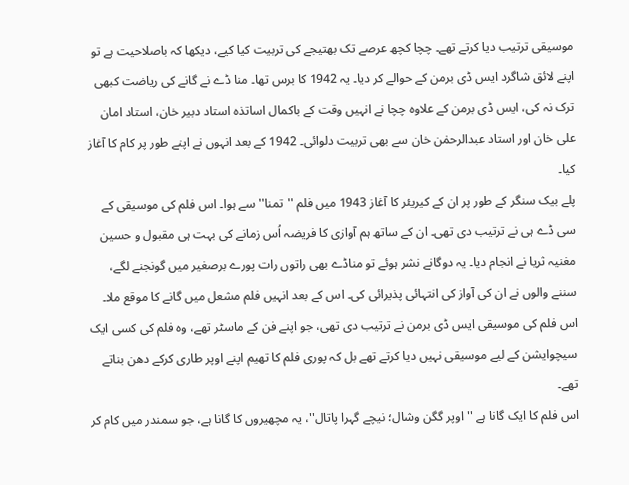موسیقی ترتیب دیا کرتے تھے۔ چچا کچھ عرصے تک بھتیجے کی تربیت کیا کیے، دیکھا کہ باصلاحیت ہے تو اپنے لائق شاگرد ایس ڈی برمن کے حوالے کر دیا۔ یہ 1942 کا برس تھا۔ منا ڈے نے گانے کی ریاضت کبھی ترک نہ کی، ایس ڈی برمن کے علاوہ چچا نے انہیں وقت کے باکمال اساتذہ استاد دبیر خان، استاد امان علی خان اور استاد عبدالرحمٰن خان سے بھی تربیت دلوائی۔ 1942 کے بعد انہوں نے اپنے طور پر کام کا آغاز کیا۔
پلے بیک سنگر کے طور پر ان کے کیریئر کا آغاز 1943 میں فلم ''تمنا'' سے ہوا۔ اس فلم کی موسیقی کے سی ڈے ہی نے ترتیب دی تھی۔ ان کے ساتھ ہم آوازی کا فریضہ اُس زمانے کی بہت ہی مقبول و حسین مغنیہ ثریا نے انجام دیا۔ یہ دوگانے نشر ہوئے تو مناڈے بھی راتوں رات پورے برصغیر میں گونجنے لگے، سننے والوں نے ان کی آواز کی انتہائی پذیرائی کی۔ اس کے بعد انہیں فلم مشعل میں گانے کا موقع ملا۔ اس فلم کی موسیقی ایس ڈی برمن نے ترتیب دی تھی، جو اپنے فن کے ماسٹر تھے، وہ فلم کی کسی ایک سیچوایشن کے لیے موسیقی نہیں دیا کرتے تھے بل کہ پوری فلم کا تھیم اپنے اوپر طاری کرکے دھن بناتے تھے۔
اس فلم کا ایک گانا ہے ''اوپر گگن وشال؛ نیچے گہرا پاتال''، یہ مچھیروں کا گانا ہے، جو سمندر میں کام کر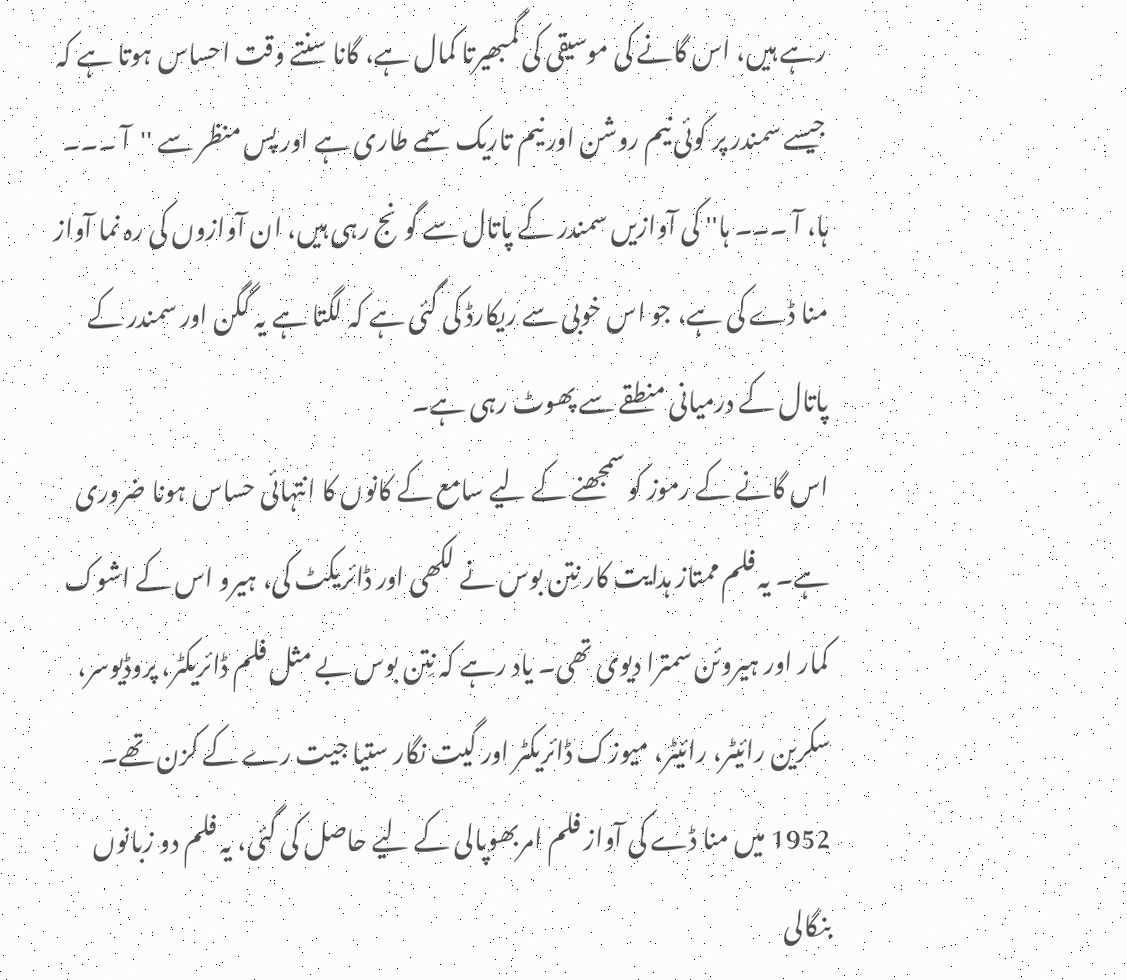رہے ہیں، اس گانے کی موسیقی کی گمبھیرتا کمال ہے، گانا سنتے وقت احساس ہوتا ہے کہ جیسے سمندر پر کوئی نیم روشن اور نیم تاریک سمے طاری ہے اور پس منظر سے ''آ ۔۔۔ ہا، آ ۔۔۔ ہا'' کی آوازیں سمندر کے پاتال سے گونج رہی ہیں، ان آوازوں کی رہ نما آواز منا ڈے کی ہے، جو اس خوبی سے ریکارڈ کی گئی ہے کہ لگتا ہے یہ گگن اور سمندر کے پاتال کے درمیانی منطقے سے پھوٹ رہی ہے۔
اس گانے کے رموز کو سمجھنے کے لیے سامع کے کانوں کا انتہائی حساس ہونا ضروری ہے۔ یہ فلم ممتاز ہدایت کار نِتن بوس نے لکھی اور ڈائریکٹ کی، ہیرو اس کے اشوک کمار اور ہیروئن سمترا دیوی تھی۔ یاد رہے کہ نِتن بوس بے مثل فلم ڈائریکٹر، پروڈیوسر، سکرین رائیٹر، رائیٹر، میوزک ڈائریکٹر اور گیت نگار ستیا جیت رے کے کزن تھے۔ 1952 میں منا ڈے کی آواز فلم امربھوپالی کے لیے حاصل کی گئی، یہ فلم دو زبانوں بنگالی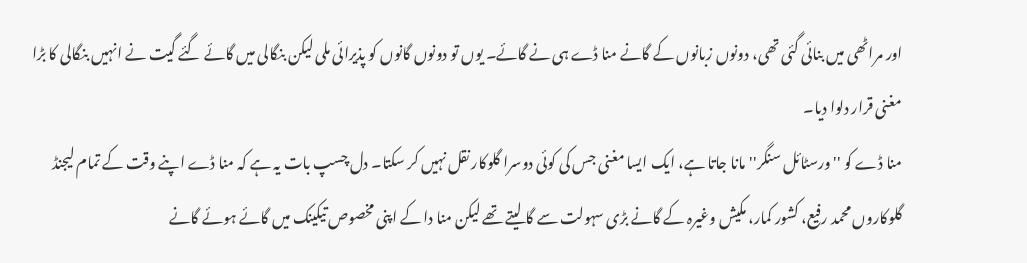اور مراٹھی میں بنائی گئی تھی، دونوں زبانوں کے گانے منا ڈے ہی نے گائے۔ یوں تو دونوں گانوں کو پذیرائی ملی لیکن بنگالی میں گائے گئے گیت نے انہیں بنگالی کا بڑا مغنی قرار دلوا دیا۔
منا ڈے کو ''ورسٹائل سنگر'' مانا جاتا ہے، ایک ایسا مغنی جس کی کوئی دوسرا گلوکار نقل نہیں کر سکتا۔ دل چسپ بات یہ ہے کہ منا ڈے اپنے وقت کے تمام لیجنڈ گلوکاروں محمد رفیع، کشور کمار، مکیش وغیرہ کے گانے بڑی سہولت سے گا لیتے تھے لیکن منا دا کے اپنی مخصوص تیکینک میں گائے ہوئے گانے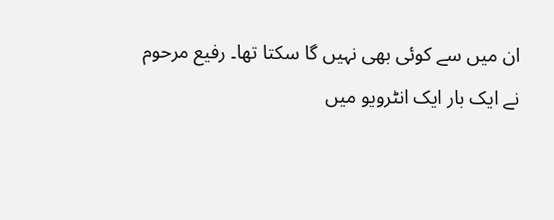ان میں سے کوئی بھی نہیں گا سکتا تھا۔ رفیع مرحوم نے ایک بار ایک انٹرویو میں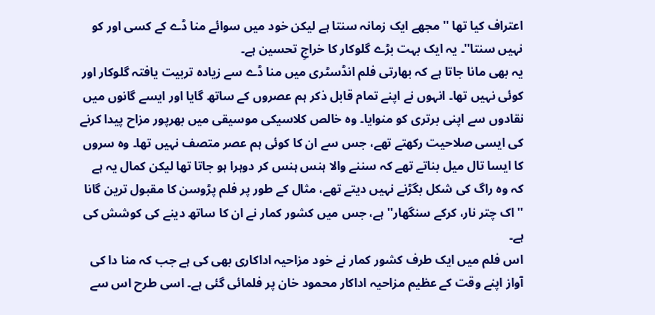اعتراف کیا تھا ''مجھے ایک زمانہ سنتا ہے لیکن خود میں سوائے منا ڈے کے کسی اور کو نہیں سنتا''۔ یہ ایک بہت بڑے گلوکار کا خراجِ تحسین ہے۔
یہ بھی مانا جاتا ہے کہ بھارتی فلم انڈسٹری میں منا ڈے سے زیادہ تربیت یافتہ گلوکار اور کوئی نہیں تھا۔ انہوں نے اپنے تمام قابل ذکر ہم عصروں کے ساتھ گایا اور ایسے گانوں میں نقادوں سے اپنی برتری کو منوایا۔ وہ خالص کلاسیکی موسیقی میں بھرپور مزاح پیدا کرنے کی ایسی صلاحیت رکھتے تھے، جس سے ان کا کوئی ہم عصر متصف نہیں تھا۔ وہ سروں کا ایسا تال میل بناتے تھے کہ سننے والا ہنس ہنس کر دوہرا ہو جاتا تھا لیکن کمال یہ ہے کہ وہ راگ کی شکل بگڑنے نہیں دیتے تھے، مثال کے طور پر فلم پڑوسن کا مقبول ترین گانا ''اک چتر نار، کرکے سنگھار'' ہے، جس میں کشور کمار نے ان کا ساتھ دینے کی کوشش کی ہے۔
اس فلم میں ایک طرف کشور کمار نے خود مزاحیہ اداکاری بھی کی ہے جب کہ منا دا کی آواز اپنے وقت کے عظیم مزاحیہ اداکار محمود خان پر فلمائی گئی ہے۔ اسی طرح اس سے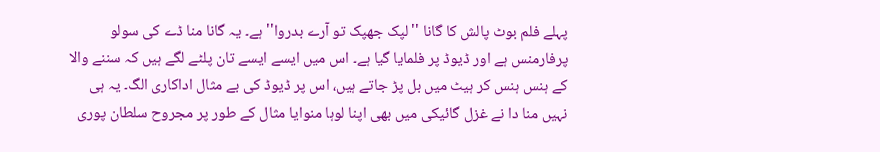پہلے فلم بوٹ پالش کا گانا ''لپک جھپک تو آرے بدروا'' ہے۔ یہ گانا منا ڈے کی سولو پرفارمنس ہے اور ڈیوڈ پر فلمایا گیا ہے۔ اس میں ایسے ایسے تان پلٹے لگے ہیں کہ سننے والا کے ہنس ہنس کر ہیٹ میں بل پڑ جاتے ہیں، اس پر ڈیوڈ کی بے مثال اداکاری الگ۔ یہ ہی نہیں منا دا نے غزل گائیکی میں بھی اپنا لوہا منوایا مثال کے طور پر مجروح سلطان پوری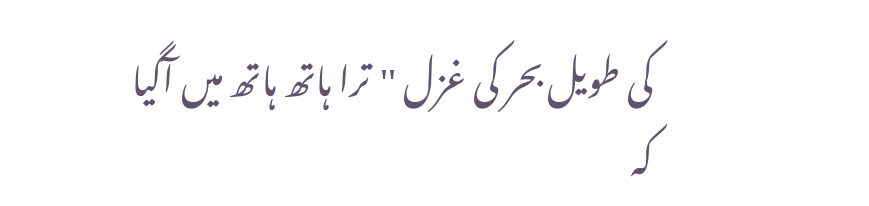کی طویل بحر کی غزل ''ترا ہاتھ ہاتھ میں آگیا کہ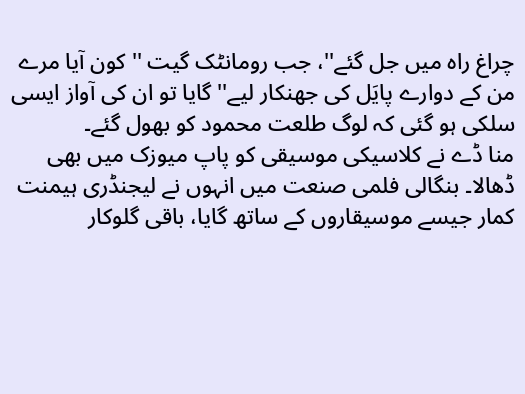چراغ راہ میں جل گئے''، جب رومانٹک گیت ''کون آیا مرے من کے دوارے پایَل کی جھنکار لیے'' گایا تو ان کی آواز ایسی سلکی ہو گئی کہ لوگ طلعت محمود کو بھول گئے۔
منا ڈے نے کلاسیکی موسیقی کو پاپ میوزک میں بھی ڈھالا۔ بنگالی فلمی صنعت میں انہوں نے لیجنڈری ہیمنت کمار جیسے موسیقاروں کے ساتھ گایا، باقی گلوکار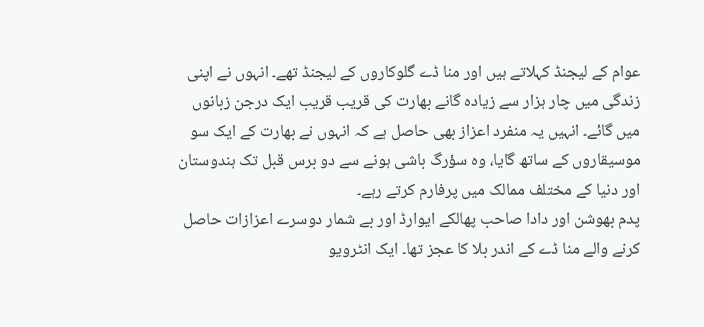عوام کے لیجنڈ کہلاتے ہیں اور منا ڈے گلوکاروں کے لیجنڈ تھے۔ انہوں نے اپنی زندگی میں چار ہزار سے زیادہ گانے بھارت کی قریب قریب ایک درجن زبانوں میں گائے۔ انہیں یہ منفرد اعزاز بھی حاصل ہے کہ انہوں نے بھارت کے ایک سو موسیقاروں کے ساتھ گایا، وہ سؤرگ باشی ہونے سے دو برس قبل تک ہندوستان اور دنیا کے مختلف ممالک میں پرفارم کرتے رہے۔
پدم بھوشن اور دادا صاحب پھالکے ایوارڈ اور بے شمار دوسرے اعزازات حاصل کرنے والے منا ڈے کے اندر بلا کا عجز تھا۔ ایک انٹرویو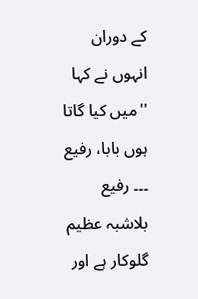کے دوران انہوں نے کہا ''میں کیا گاتا ہوں بابا، رفیع ۔۔۔ رفیع بلاشبہ عظیم گلوکار ہے اور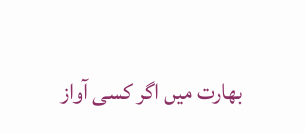بھارت میں اگر کسی آواز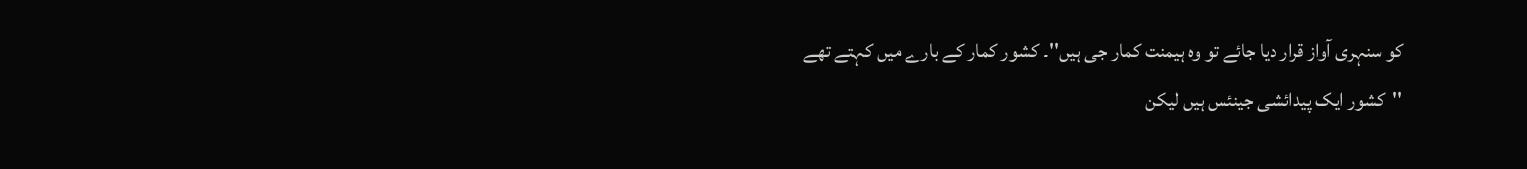کو سنہری آواز قرار دیا جائے تو وہ ہیمنت کمار جی ہیں''۔ کشور کمار کے بارے میں کہتے تھے ''کشور ایک پیدائشی جینئس ہیں لیکن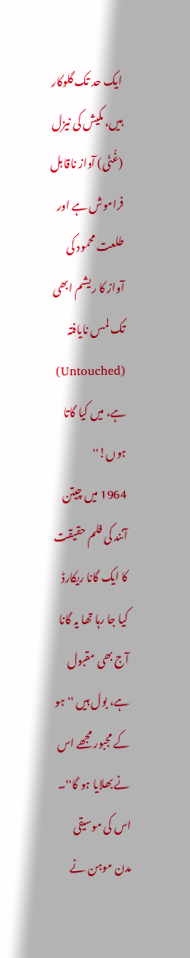ایک حد تک گلوکار ہیں، مکیش کی نیزل (غُنّی) آواز ناقابل فراموش ہے اور طلعت محمود کی آواز کا ریشم ابھی تک لمس نایافتہ (Untouched) ہے، میں کیا گاتا ہوں!''
1964 میں چیتن آنند کی فلم حقیقت کا ایک گانا ریکارڈ کیا جا رہا تھا یہ گانا آج بھی مقبول ہے، بول ہیں ''ہو کے مجبور مجھے اس نے بھلایا ہو گا''۔ اس کی موسیقی مدن موہن نے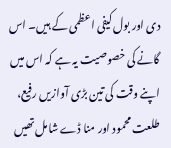دی اور بول کیفی اعظمی کے ہیں۔ اس گانے کی خصوصیت یہ ہے کہ اس میں اپنے وقت کی تین بڑی آوازیں رفیع، طلعت محمود اور منا ڈے شامل تھیں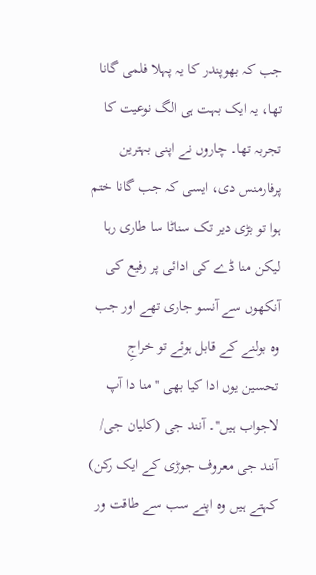جب کہ بھوپندر کا یہ پہلا فلمی گانا تھا، یہ ایک بہت ہی الگ نوعیت کا تجربہ تھا۔ چاروں نے اپنی بہترین پرفارمنس دی، ایسی کہ جب گانا ختم ہوا تو بڑی دیر تک سناٹا سا طاری رہا لیکن منا ڈے کی ادائی پر رفیع کی آنکھوں سے آنسو جاری تھے اور جب وہ بولنے کے قابل ہوئے تو خراجِ تحسین یوں ادا کیا بھی ''منا دا آپ لاجواب ہیں''۔ آنند جی (کلیان جی/ آنند جی معروف جوڑی کے ایک رکن) کہتے ہیں وہ اپنے سب سے طاقت ور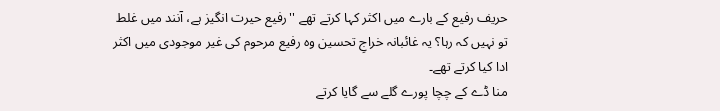حریف رفیع کے بارے میں اکثر کہا کرتے تھے ''رفیع حیرت انگیز ہے، آنند میں غلط تو نہیں کہ رہا؟ یہ غائبانہ خراجِ تحسین وہ رفیع مرحوم کی غیر موجودی میں اکثر ادا کیا کرتے تھے۔
منا ڈے کے چچا پورے گلے سے گایا کرتے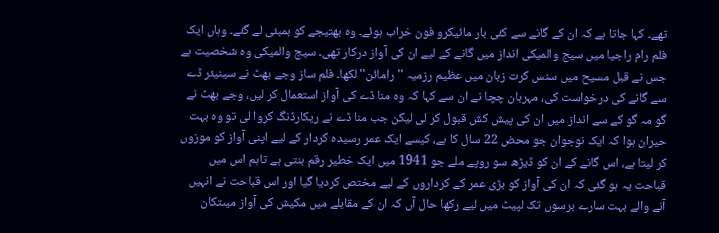تھے۔ کہا جاتا ہے کہ ان کے گانے سے کئی بار مائیکرو فون خراب ہوئے۔ وہ بھتیجے کو بمبئی لے گئے۔ وہاں ایک فلم رام راجیا میں سیج والمیکی انداز میں گانے کے لیے ان کی آواز درکار تھی۔ سیج والمیکی وہ شخصیت ہے جس نے قبل مسیح میں سنس کرت زبان میں عظیم رزمیہ ''رامائن'' لکھا۔ فلم ساز وجے بھٹ نے سینیئر ڈے سے گانے کی درخواست کی، مہربان چچا نے ان سے کہا کہ وہ منا ڈے کی آواز استعمال کر لیں، وجے بھٹ نے گو مہ گو کے سے انداز میں ان کی پیش کش قبول کر لی لیکن جب منا ڈے نے ریکارڈنگ کروا لی تو وہ بہت حیران ہوا کہ ایک نوجوان جو محض 22 سال کا ہے، کیسے ایک عمر رسیدہ کردار کے لیے اپنی آواز کو موزوں کر لیتا ہے، اس گانے کے ان کو ڈیڑھ سو روپے ملے جو 1941 میں ایک خطیر رقم بنتی ہے تاہم اس میں قباحت یہ ہو گئی کہ ان کی آواز کو بڑی عمر کے کرداروں کے لیے مختص کردیا گیا اور اس قباحت نے انہیں آنے والے بہت سارے برسوں تک لپیٹ میں لیے رکھا حال آں کہ ان کے مقابلے میں مکیش کی آواز میںتکان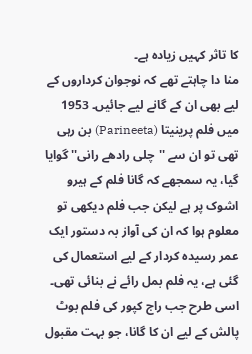کا تاثر کہیں زیادہ ہے۔
منا دا چاہتے تھے کہ نوجوان کرداروں کے لیے بھی ان کے گانے لیے جائیں۔ 1953 میں فلم پرینیتا (Parineeta) بن رہی تھی تو ان سے ''چلی رادھے رانی'' گوایا گیا، یہ سمجھے کہ گانا فلم کے ہیرو اشوک پر ہے لیکن جب فلم دیکھی تو معلوم ہوا کہ ان کی آواز بہ دستور ایک عمر رسیدہ کردار کے لیے استعمال کی گئی ہے، یہ فلم بمل رائے نے بنائی تھی۔ اسی طرح جب راج کپور کی فلم بوٹ پالش کے لیے ان کا گانا، جو بہت مقبول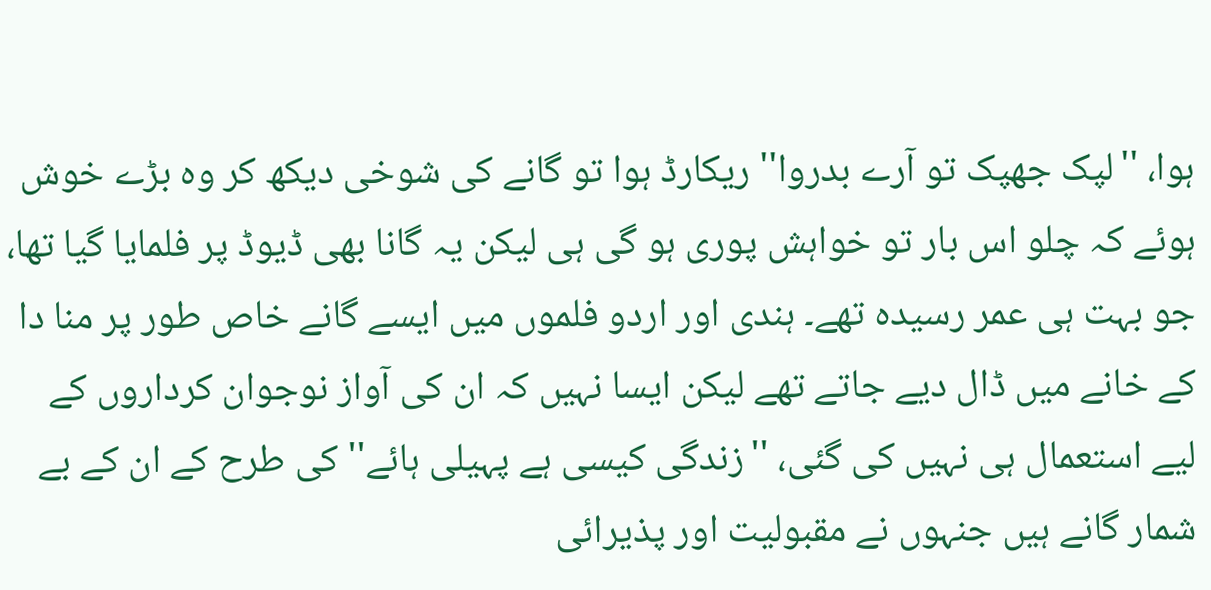ہوا، ''لپک جھپک تو آرے بدروا'' ریکارڈ ہوا تو گانے کی شوخی دیکھ کر وہ بڑے خوش ہوئے کہ چلو اس بار تو خواہش پوری ہو گی ہی لیکن یہ گانا بھی ڈیوڈ پر فلمایا گیا تھا، جو بہت ہی عمر رسیدہ تھے۔ ہندی اور اردو فلموں میں ایسے گانے خاص طور پر منا دا کے خانے میں ڈال دیے جاتے تھے لیکن ایسا نہیں کہ ان کی آواز نوجوان کرداروں کے لیے استعمال ہی نہیں کی گئی، ''زندگی کیسی ہے پہیلی ہائے'' کی طرح کے ان کے بے شمار گانے ہیں جنہوں نے مقبولیت اور پذیرائی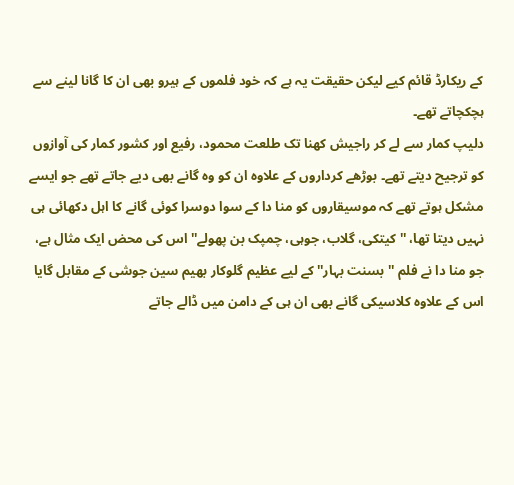کے ریکارڈ قائم کیے لیکن حقیقت یہ ہے کہ خود فلموں کے ہیرو بھی ان کا گانا لینے سے ہچکچاتے تھے۔
دلیپ کمار سے لے کر راجیش کھنا تک طلعت محمود، رفیع اور کشور کمار کی آوازوں کو ترجیح دیتے تھے۔ بوڑھے کرداروں کے علاوہ ان کو وہ گانے بھی دیے جاتے تھے جو ایسے مشکل ہوتے تھے کہ موسیقاروں کو منا دا کے سوا دوسرا کوئی گانے کا اہل دکھائی ہی نہیں دیتا تھا، ''کیتکی، گلاب، جوہی، چمپک بن پھولے'' اس کی محض ایک مثال ہے، جو منا دا نے فلم ''بسنت بہار'' کے لیے عظیم گلوکار بھیم سین جوشی کے مقابل گایا اس کے علاوہ کلاسیکی گانے بھی ان ہی کے دامن میں ڈالے جاتے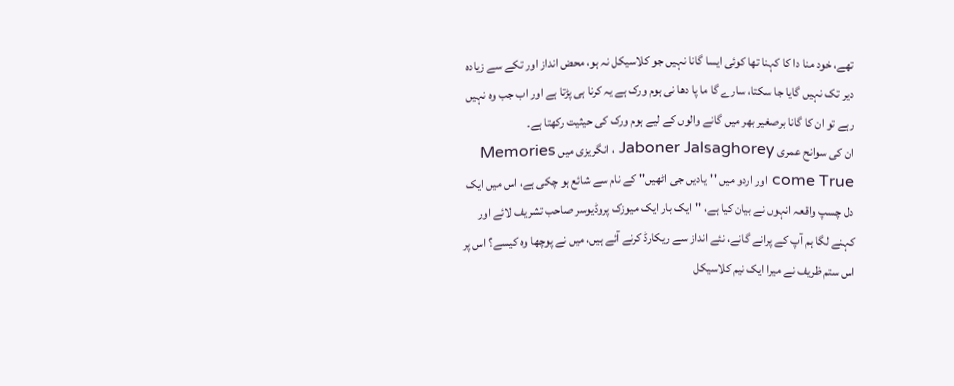تھے، خود منا دا کا کہنا تھا کوئی ایسا گانا نہیں جو کلاسیکل نہ ہو، محض انداز اور تکے سے زیادہ دیر تک نہیں گایا جا سکتا، سارے گا ما پا دھا نی ہوم ورک ہے یہ کرنا ہی پڑتا ہے اور اب جب وہ نہیں رہے تو ان کا گانا برصغیر بھر میں گانے والوں کے لیے ہوم ورک کی حیثیت رکھتا ہے۔
ان کی سوانح عمری Jaboner Jalsaghorey ، انگریزی میں Memories come True اور اردو میں ''یادیں جی اٹھیں'' کے نام سے شائع ہو چکی ہے، اس میں ایک دل چسپ واقعہ انہوں نے بیان کیا ہے، ''ایک بار ایک میوزک پروڈیوسر صاحب تشریف لائے اور کہنے لگا ہم آپ کے پرانے گانے، نئے انداز سے ریکارڈ کرنے آئے ہیں، میں نے پوچھا وہ کیسے؟ اس پر اس ستم ظریف نے میرا ایک نیم کلاسیکل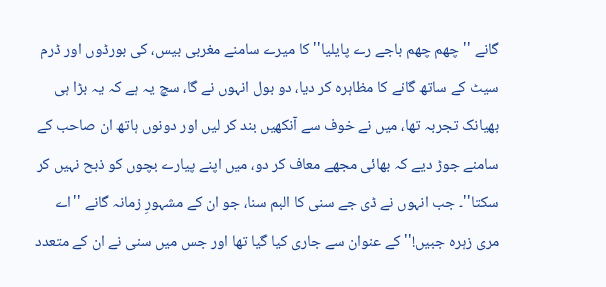گانے ''چھم چھم باجے رے پایلیا'' کا میرے سامنے مغربی بیس، کی بورڈوں اور ڈرم سیٹ کے ساتھ گانے کا مظاہرہ کر دیا، دو بول انہوں نے گا، سچ یہ ہے کہ یہ بڑا ہی بھیانک تجربہ تھا، میں نے خوف سے آنکھیں بند کر لیں اور دونوں ہاتھ ان صاحب کے سامنے جوڑ دیے کہ بھائی مجھے معاف کر دو، میں اپنے پیارے بچوں کو ذبح نہیں کر سکتا''۔ جب انہوں نے ڈی جے سنی کا البم سنا، جو ان کے مشہورِ زمانہ گانے ''اے مری زہرہ جبیں!'' کے عنوان سے جاری کیا گیا تھا اور جس میں سنی نے ان کے متعدد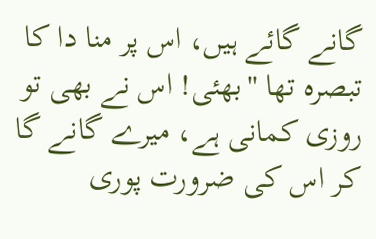گانے گائے ہیں، اس پر منا دا کا تبصرہ تھا ''بھئی! اس نے بھی تو روزی کمانی ہے، میرے گانے گا کر اس کی ضرورت پوری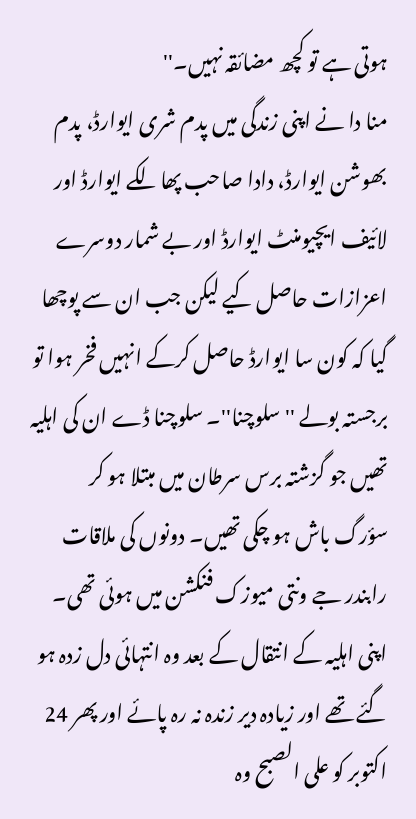ہوتی ہے تو کچھ مضائقہ نہیں۔''
منا دا نے اپنی زندگی میں پدم شری ایوارڈ، پدم بھوشن ایوارڈ، دادا صاحب پھالکے ایوارڈ اور لائیف ایچیومنٹ ایوارڈ اور بے شمار دوسرے اعزازات حاصل کیے لیکن جب ان سے پوچھا گیا کہ کون سا ایوارڈ حاصل کرکے انہیں فخر ہوا تو برجستہ بولے ''سلوچنا''۔ سلوچنا ڈے ان کی اہلیہ تھیں جو گزشتہ برس سرطان میں مبتلا ہو کر سؤرگ باش ہو چکی تھیں۔ دونوں کی ملاقات رابندر جے ونتی میوزک فنکشن میں ہوئی تھی۔ اپنی اہلیہ کے انتقال کے بعد وہ انتہائی دل زدہ ہو گئے تھے اور زیادہ دیر زندہ نہ رہ پائے اور پھر 24 اکتوبر کو علی الصبح وہ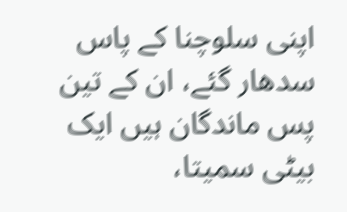اپنی سلوچنا کے پاس سدھار گئے، ان کے تین پس ماندگان ہیں ایک بیٹی سمیتا،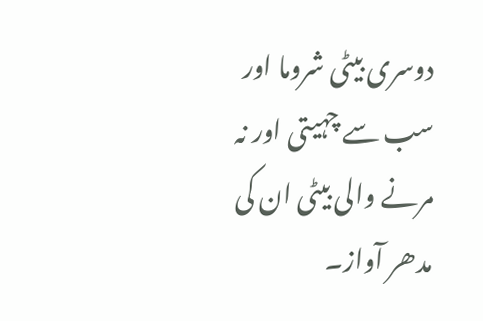دوسری بیٹی شروما اور سب سے چہیتی اور نہ مرنے والی بیٹی ان کی مدھر آواز۔